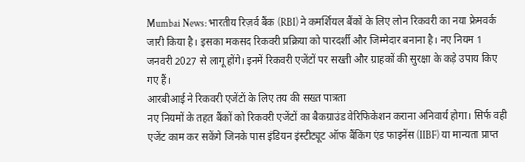Mumbai News: भारतीय रिज़र्व बैंक (RBI) ने कमर्शियल बैंकों के लिए लोन रिकवरी का नया फ्रेमवर्क जारी किया है। इसका मकसद रिकवरी प्रक्रिया को पारदर्शी और जिम्मेदार बनाना है। नए नियम 1 जनवरी 2027 से लागू होंगे। इनमें रिकवरी एजेंटों पर सख्ती और ग्राहकों की सुरक्षा के कड़े उपाय किए गए हैं।
आरबीआई ने रिकवरी एजेंटों के लिए तय की सख्त पात्रता
नए नियमों के तहत बैंकों को रिकवरी एजेंटों का बैकग्राउंड वेरिफिकेशन कराना अनिवार्य होगा। सिर्फ वही एजेंट काम कर सकेंगे जिनके पास इंडियन इंस्टीट्यूट ऑफ बैंकिंग एंड फाइनेंस (IIBF) या मान्यता प्राप्त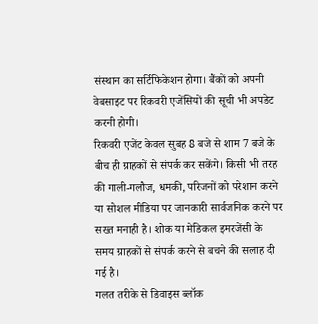संस्थान का सर्टिफिकेशन होगा। बैंकों को अपनी वेबसाइट पर रिकवरी एजेंसियों की सूची भी अपडेट करनी होगी।
रिकवरी एजेंट केवल सुबह 8 बजे से शाम 7 बजे के बीच ही ग्राहकों से संपर्क कर सकेंगे। किसी भी तरह की गाली-गलौज, धमकी, परिजनों को परेशान करने या सोशल मीडिया पर जानकारी सार्वजनिक करने पर सख्त मनाही है। शोक या मेडिकल इमरजेंसी के समय ग्राहकों से संपर्क करने से बचने की सलाह दी गई है।
गलत तरीके से डिवाइस ब्लॉक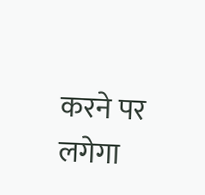करने पर लगेगा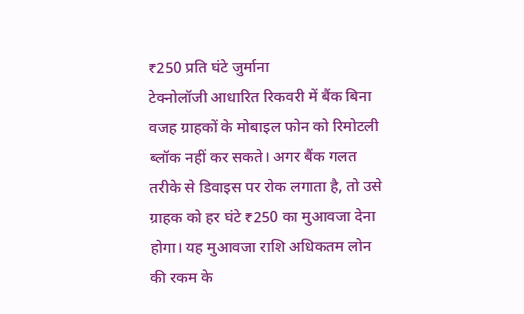₹250 प्रति घंटे जुर्माना
टेक्नोलॉजी आधारित रिकवरी में बैंक बिना वजह ग्राहकों के मोबाइल फोन को रिमोटली ब्लॉक नहीं कर सकते। अगर बैंक गलत तरीके से डिवाइस पर रोक लगाता है, तो उसे ग्राहक को हर घंटे ₹250 का मुआवजा देना होगा। यह मुआवजा राशि अधिकतम लोन की रकम के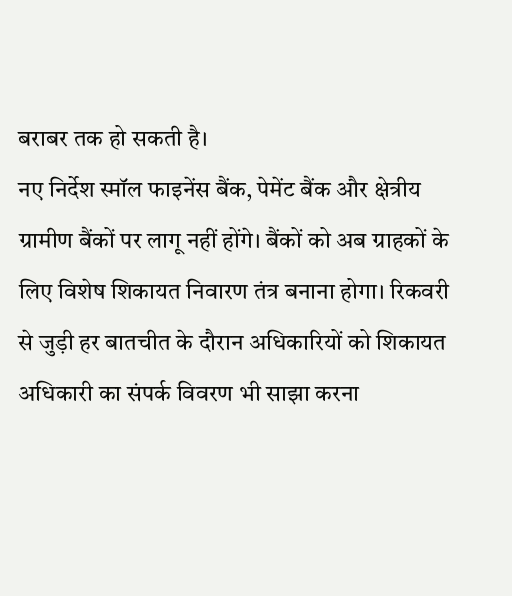बराबर तक हो सकती है।
नए निर्देश स्मॉल फाइनेंस बैंक, पेमेंट बैंक और क्षेत्रीय ग्रामीण बैंकों पर लागू नहीं होंगे। बैंकों को अब ग्राहकों के लिए विशेष शिकायत निवारण तंत्र बनाना होगा। रिकवरी से जुड़ी हर बातचीत के दौरान अधिकारियों को शिकायत अधिकारी का संपर्क विवरण भी साझा करना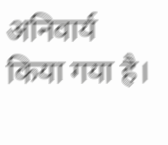अनिवार्य किया गया है।